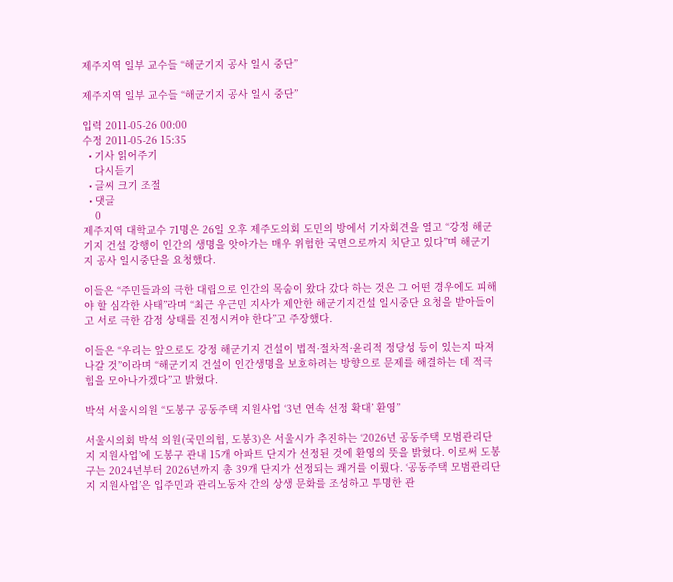제주지역 일부 교수들 “해군기지 공사 일시 중단”

제주지역 일부 교수들 “해군기지 공사 일시 중단”

입력 2011-05-26 00:00
수정 2011-05-26 15:35
  • 기사 읽어주기
    다시듣기
  • 글씨 크기 조절
  • 댓글
    0
제주지역 대학교수 71명은 26일 오후 제주도의회 도민의 방에서 기자회견을 열고 “강정 해군기지 건설 강행이 인간의 생명을 앗아가는 매우 위험한 국면으로까지 치닫고 있다”며 해군기지 공사 일시중단을 요청했다.

이들은 “주민들과의 극한 대립으로 인간의 목숨이 왔다 갔다 하는 것은 그 어떤 경우에도 피해야 할 심각한 사태”라며 “최근 우근민 지사가 제안한 해군기지건설 일시중단 요청을 받아들이고 서로 극한 감정 상태를 진정시켜야 한다”고 주장했다.

이들은 “우리는 앞으로도 강정 해군기지 건설이 법적·절차적·윤리적 정당성 등이 있는지 따져나갈 것”이라며 “해군기지 건설이 인간생명을 보호하려는 방향으로 문제를 해결하는 데 적극 힘을 모아나가겠다”고 밝혔다.

박석 서울시의원 “도봉구 공동주택 지원사업 ‘3년 연속 선정 확대’ 환영”

서울시의회 박석 의원(국민의힘, 도봉3)은 서울시가 추진하는 ‘2026년 공동주택 모범관리단지 지원사업’에 도봉구 관내 15개 아파트 단지가 선정된 것에 환영의 뜻을 밝혔다. 이로써 도봉구는 2024년부터 2026년까지 총 39개 단지가 선정되는 쾌거를 이뤘다. ‘공동주택 모범관리단지 지원사업’은 입주민과 관리노동자 간의 상생 문화를 조성하고 투명한 관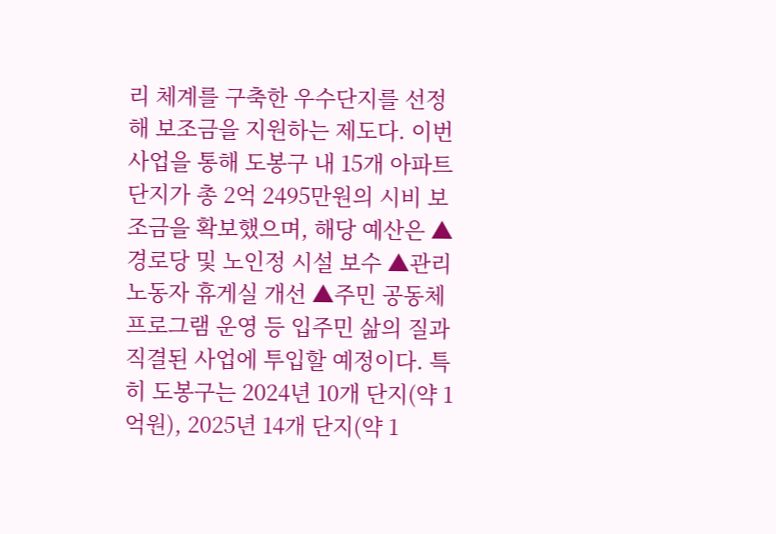리 체계를 구축한 우수단지를 선정해 보조금을 지원하는 제도다. 이번 사업을 통해 도봉구 내 15개 아파트 단지가 총 2억 2495만원의 시비 보조금을 확보했으며, 해당 예산은 ▲경로당 및 노인정 시설 보수 ▲관리노동자 휴게실 개선 ▲주민 공동체 프로그램 운영 등 입주민 삶의 질과 직결된 사업에 투입할 예정이다. 특히 도봉구는 2024년 10개 단지(약 1억원), 2025년 14개 단지(약 1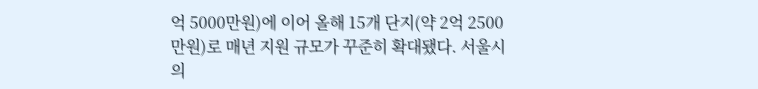억 5000만원)에 이어 올해 15개 단지(약 2억 2500만원)로 매년 지원 규모가 꾸준히 확대됐다. 서울시의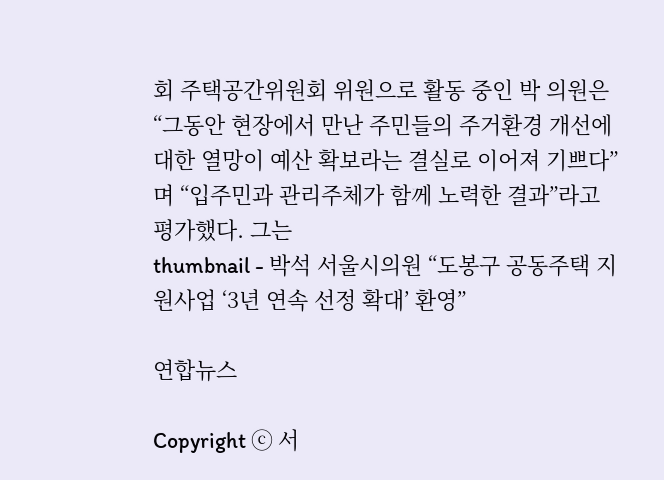회 주택공간위원회 위원으로 활동 중인 박 의원은 “그동안 현장에서 만난 주민들의 주거환경 개선에 대한 열망이 예산 확보라는 결실로 이어져 기쁘다”며 “입주민과 관리주체가 함께 노력한 결과”라고 평가했다. 그는
thumbnail - 박석 서울시의원 “도봉구 공동주택 지원사업 ‘3년 연속 선정 확대’ 환영”

연합뉴스

Copyright ⓒ 서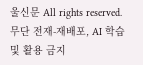울신문 All rights reserved. 무단 전재-재배포, AI 학습 및 활용 금지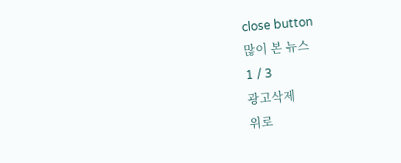close button
많이 본 뉴스
1 / 3
광고삭제
위로